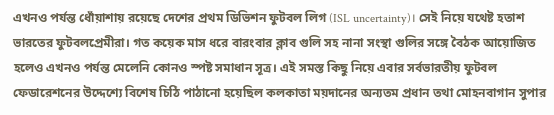এখনও পর্যন্ত ধোঁয়াশায় রয়েছে দেশের প্রথম ডিভিশন ফুটবল লিগ (ISL uncertainty)। সেই নিয়ে যথেষ্ট হতাশ ভারতের ফুটবলপ্রেমীরা। গত কয়েক মাস ধরে বারংবার ক্লাব গুলি সহ নানা সংস্থা গুলির সঙ্গে বৈঠক আয়োজিত হলেও এখনও পর্যন্ত মেলেনি কোনও স্পষ্ট সমাধান সূত্র। এই সমস্ত কিছু নিয়ে এবার সর্বভারতীয় ফুটবল ফেডারেশনের উদ্দেশ্যে বিশেষ চিঠি পাঠানো হয়েছিল কলকাতা ময়দানের অন্যতম প্রধান তথা মোহনবাগান সুপার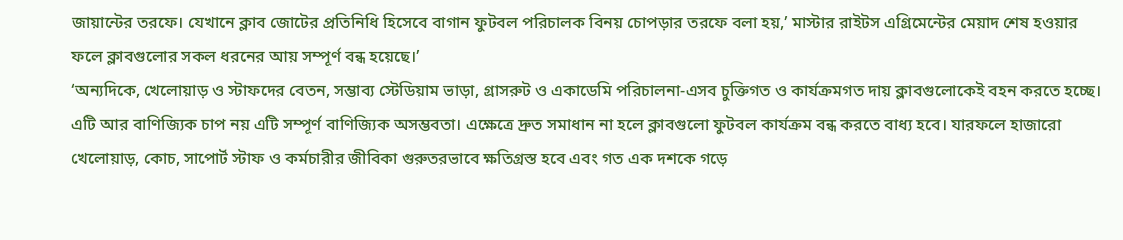জায়ান্টের তরফে। যেখানে ক্লাব জোটের প্রতিনিধি হিসেবে বাগান ফুটবল পরিচালক বিনয় চোপড়ার তরফে বলা হয়,’ মাস্টার রাইটস এগ্রিমেন্টের মেয়াদ শেষ হওয়ার ফলে ক্লাবগুলোর সকল ধরনের আয় সম্পূর্ণ বন্ধ হয়েছে।’
‘অন্যদিকে, খেলোয়াড় ও স্টাফদের বেতন, সম্ভাব্য স্টেডিয়াম ভাড়া, গ্রাসরুট ও একাডেমি পরিচালনা-এসব চুক্তিগত ও কার্যক্রমগত দায় ক্লাবগুলোকেই বহন করতে হচ্ছে। এটি আর বাণিজ্যিক চাপ নয় এটি সম্পূর্ণ বাণিজ্যিক অসম্ভবতা। এক্ষেত্রে দ্রুত সমাধান না হলে ক্লাবগুলো ফুটবল কার্যক্রম বন্ধ করতে বাধ্য হবে। যারফলে হাজারো খেলোয়াড়, কোচ, সাপোর্ট স্টাফ ও কর্মচারীর জীবিকা গুরুতরভাবে ক্ষতিগ্রস্ত হবে এবং গত এক দশকে গড়ে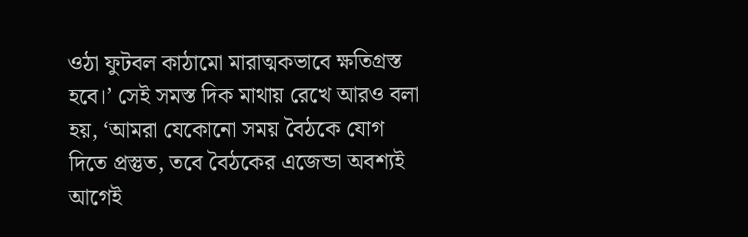ওঠা ফুটবল কাঠামো মারাত্মকভাবে ক্ষতিগ্রস্ত হবে।’ সেই সমস্ত দিক মাথায় রেখে আরও বলা হয়, ‘আমরা যেকোনো সময় বৈঠকে যোগ দিতে প্রস্তুত, তবে বৈঠকের এজেন্ডা অবশ্যই আগেই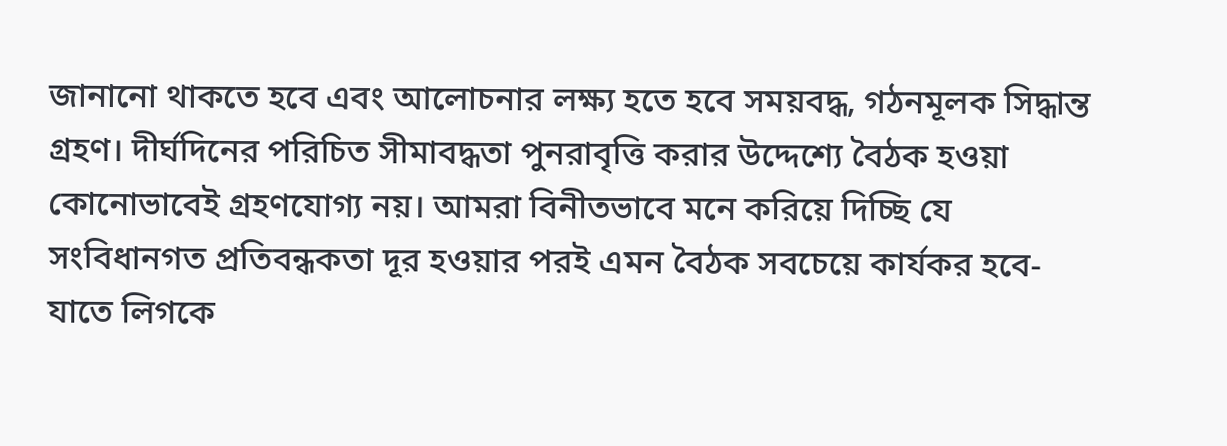জানানো থাকতে হবে এবং আলোচনার লক্ষ্য হতে হবে সময়বদ্ধ, গঠনমূলক সিদ্ধান্ত গ্রহণ। দীর্ঘদিনের পরিচিত সীমাবদ্ধতা পুনরাবৃত্তি করার উদ্দেশ্যে বৈঠক হওয়া কোনোভাবেই গ্রহণযোগ্য নয়। আমরা বিনীতভাবে মনে করিয়ে দিচ্ছি যে সংবিধানগত প্রতিবন্ধকতা দূর হওয়ার পরই এমন বৈঠক সবচেয়ে কার্যকর হবে-যাতে লিগকে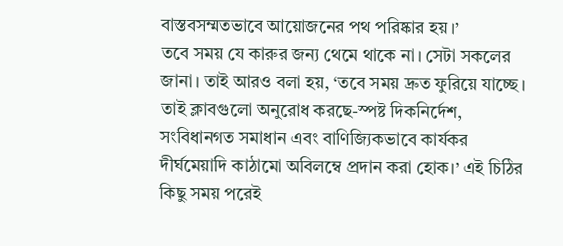বাস্তবসম্মতভাবে আয়োজনের পথ পরিষ্কার হয়।’
তবে সময় যে কারুর জন্য থেমে থাকে না। সেটা সকলের জানা। তাই আরও বলা হয়, ‘তবে সময় দ্রুত ফুরিয়ে যাচ্ছে। তাই ক্লাবগুলো অনুরোধ করছে-স্পষ্ট দিকনির্দেশ, সংবিধানগত সমাধান এবং বাণিজ্যিকভাবে কার্যকর দীর্ঘমেয়াদি কাঠামো অবিলম্বে প্রদান করা হোক।’ এই চিঠির কিছু সময় পরেই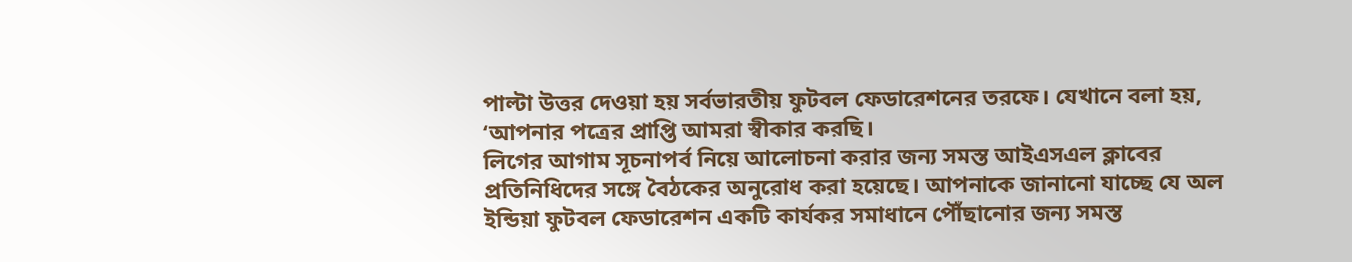পাল্টা উত্তর দেওয়া হয় সর্বভারতীয় ফুটবল ফেডারেশনের তরফে। যেখানে বলা হয়, ‘আপনার পত্রের প্রাপ্তি আমরা স্বীকার করছি।
লিগের আগাম সূচনাপর্ব নিয়ে আলোচনা করার জন্য সমস্ত আইএসএল ক্লাবের প্রতিনিধিদের সঙ্গে বৈঠকের অনুরোধ করা হয়েছে। আপনাকে জানানো যাচ্ছে যে অল ইন্ডিয়া ফুটবল ফেডারেশন একটি কার্যকর সমাধানে পৌঁছানোর জন্য সমস্ত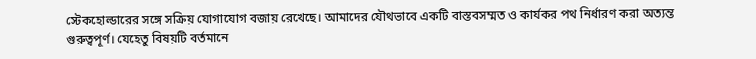স্টেকহোল্ডারের সঙ্গে সক্রিয় যোগাযোগ বজায় রেখেছে। আমাদের যৌথভাবে একটি বাস্তবসম্মত ও কার্যকর পথ নির্ধারণ করা অত্যন্ত গুরুত্বপূর্ণ। যেহেতু বিষয়টি বর্তমানে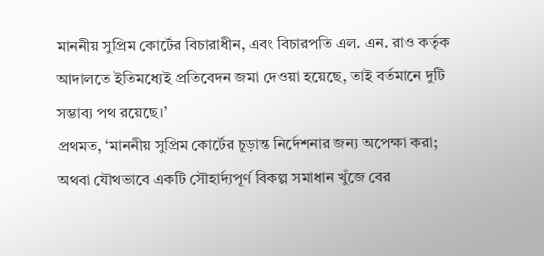মাননীয় সুপ্রিম কোর্টের বিচারাধীন, এবং বিচারপতি এল. এন. রাও কর্তৃক আদালতে ইতিমধ্যেই প্রতিবেদন জমা দেওয়া হয়েছে, তাই বর্তমানে দুটি সম্ভাব্য পথ রয়েছে।’
প্রথমত, ‘মাননীয় সুপ্রিম কোর্টের চূড়ান্ত নির্দেশনার জন্য অপেক্ষা করা; অথবা যৌথভাবে একটি সৌহার্দ্যপূর্ণ বিকল্প সমাধান খুঁজে বের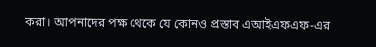করা। আপনাদের পক্ষ থেকে যে কোনও প্রস্তাব এআইএফএফ-এর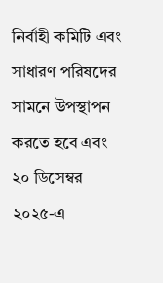নির্বাহী কমিটি এবং সাধারণ পরিষদের সামনে উপস্থাপন করতে হবে এবং ২০ ডিসেম্বর ২০২৫-এ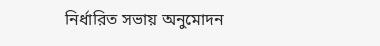নির্ধারিত সভায় অনুমোদন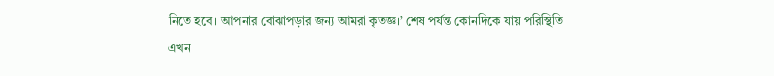নিতে হবে। আপনার বোঝাপড়ার জন্য আমরা কৃতজ্ঞ।’ শেষ পর্যন্ত কোনদিকে যায় পরিস্থিতি এখন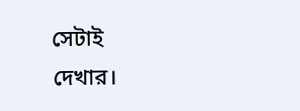সেটাই দেখার।